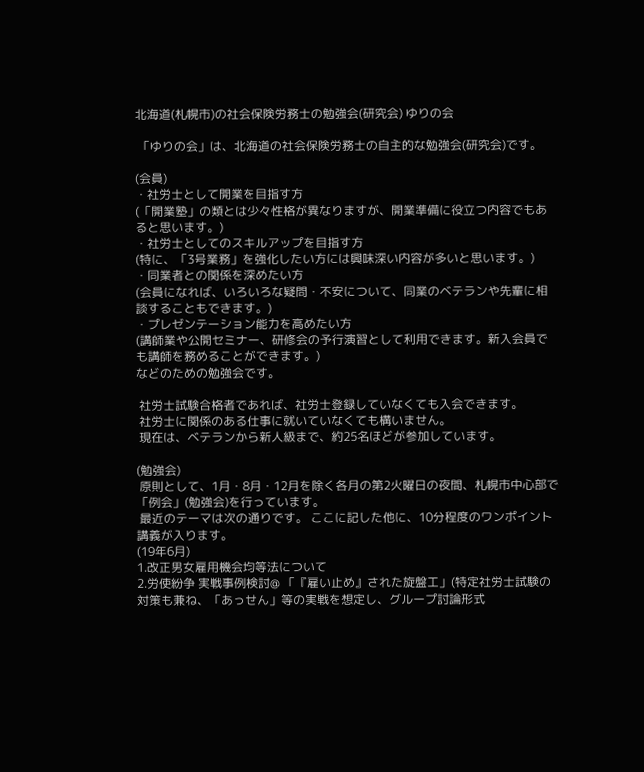北海道(札幌市)の社会保険労務士の勉強会(研究会) ゆりの会

 「ゆりの会」は、北海道の社会保険労務士の自主的な勉強会(研究会)です。

(会員)
・社労士として開業を目指す方
(「開業塾」の類とは少々性格が異なりますが、開業準備に役立つ内容でもあると思います。)
・社労士としてのスキルアップを目指す方
(特に、「3号業務」を強化したい方には興味深い内容が多いと思います。)
・同業者との関係を深めたい方
(会員になれば、いろいろな疑問・不安について、同業のベテランや先輩に相談することもできます。)
・プレゼンテーション能力を高めたい方
(講師業や公開セミナー、研修会の予行演習として利用できます。新入会員でも講師を務めることができます。)
などのための勉強会です。

 社労士試験合格者であれば、社労士登録していなくても入会できます。
 社労士に関係のある仕事に就いていなくても構いません。
 現在は、ベテランから新人級まで、約25名ほどが参加しています。

(勉強会)
 原則として、1月・8月・12月を除く各月の第2火曜日の夜間、札幌市中心部で「例会」(勉強会)を行っています。
 最近のテーマは次の通りです。 ここに記した他に、10分程度のワンポイント講義が入ります。
(19年6月)
1.改正男女雇用機会均等法について
2.労使紛争 実戦事例検討@ 「『雇い止め』された旋盤工」(特定社労士試験の対策も兼ね、「あっせん」等の実戦を想定し、グループ討論形式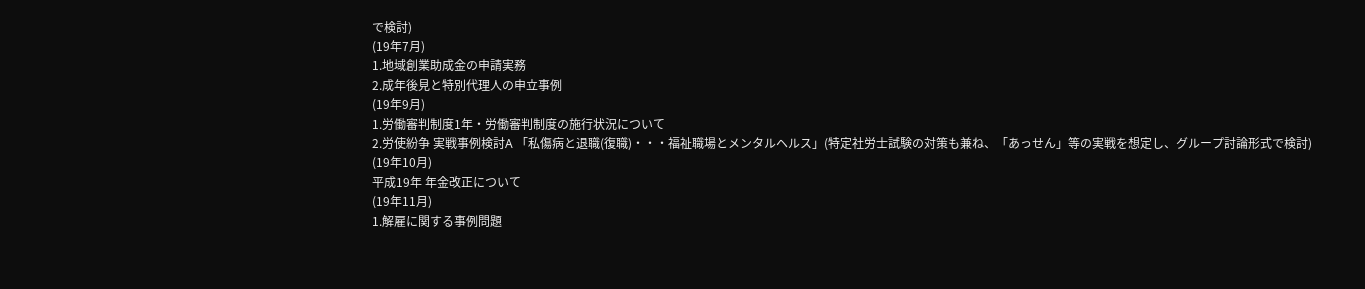で検討)
(19年7月)
1.地域創業助成金の申請実務
2.成年後見と特別代理人の申立事例
(19年9月)
1.労働審判制度1年・労働審判制度の施行状況について
2.労使紛争 実戦事例検討A 「私傷病と退職(復職)・・・福祉職場とメンタルヘルス」(特定社労士試験の対策も兼ね、「あっせん」等の実戦を想定し、グループ討論形式で検討)
(19年10月)
平成19年 年金改正について
(19年11月)
1.解雇に関する事例問題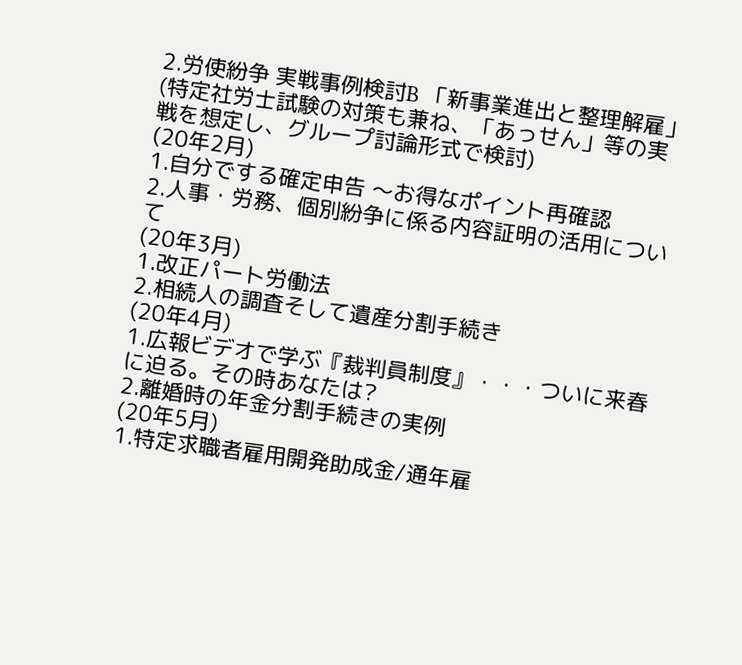2.労使紛争 実戦事例検討B 「新事業進出と整理解雇」(特定社労士試験の対策も兼ね、「あっせん」等の実戦を想定し、グループ討論形式で検討)
(20年2月)
1.自分でする確定申告 〜お得なポイント再確認
2.人事・労務、個別紛争に係る内容証明の活用について
(20年3月)
1.改正パート労働法
2.相続人の調査そして遺産分割手続き
(20年4月)
1.広報ビデオで学ぶ『裁判員制度』・・・ついに来春に迫る。その時あなたは?
2.離婚時の年金分割手続きの実例
(20年5月)
1.特定求職者雇用開発助成金/通年雇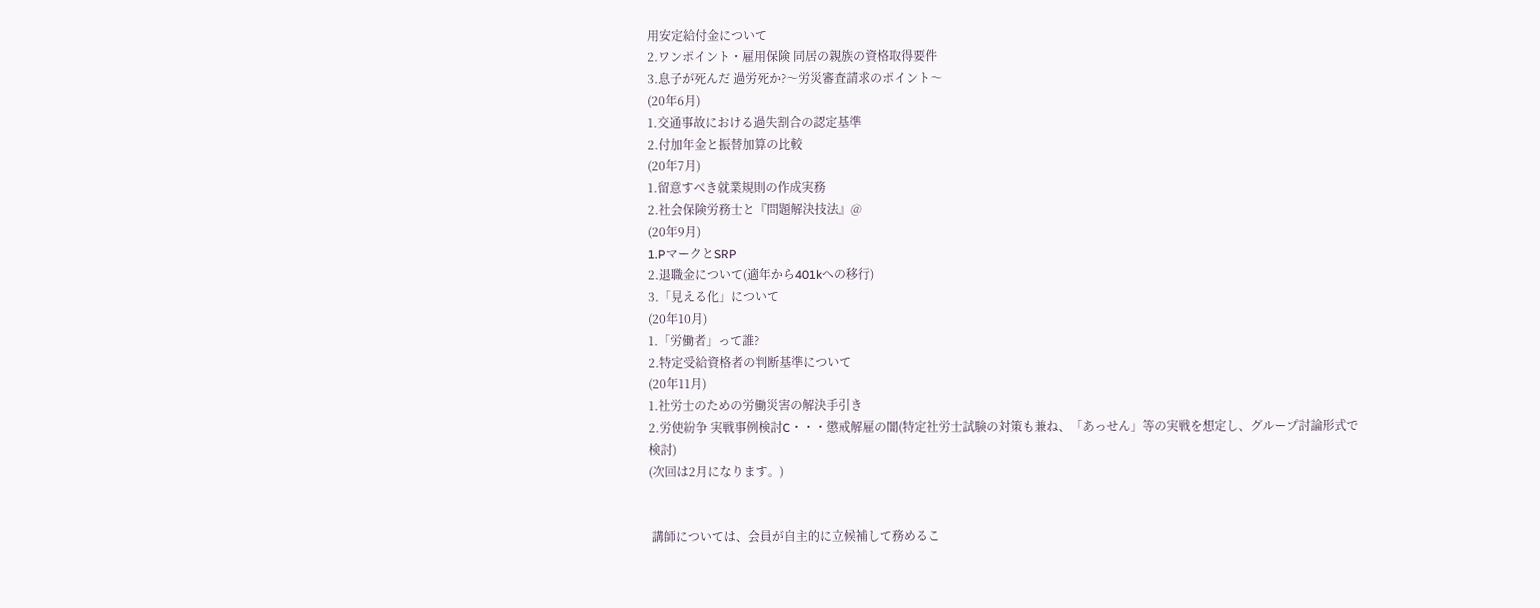用安定給付金について
2.ワンポイント・雇用保険 同居の親族の資格取得要件
3.息子が死んだ 過労死か?〜労災審査請求のポイント〜
(20年6月)
1.交通事故における過失割合の認定基準
2.付加年金と振替加算の比較
(20年7月)
1.留意すべき就業規則の作成実務
2.社会保険労務士と『問題解決技法』@
(20年9月)
1.PマークとSRP
2.退職金について(適年から401kへの移行)
3.「見える化」について
(20年10月)
1.「労働者」って誰?
2.特定受給資格者の判断基準について
(20年11月)
1.社労士のための労働災害の解決手引き
2.労使紛争 実戦事例検討C・・・懲戒解雇の闇(特定社労士試験の対策も兼ね、「あっせん」等の実戦を想定し、グループ討論形式で検討)
(次回は2月になります。)


 講師については、会員が自主的に立候補して務めるこ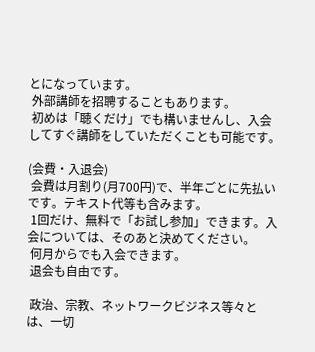とになっています。
 外部講師を招聘することもあります。
 初めは「聴くだけ」でも構いませんし、入会してすぐ講師をしていただくことも可能です。

(会費・入退会)
 会費は月割り(月700円)で、半年ごとに先払いです。テキスト代等も含みます。
 1回だけ、無料で「お試し参加」できます。入会については、そのあと決めてください。
 何月からでも入会できます。
 退会も自由です。

 政治、宗教、ネットワークビジネス等々とは、一切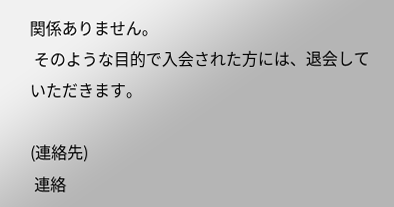関係ありません。
 そのような目的で入会された方には、退会していただきます。

(連絡先)
 連絡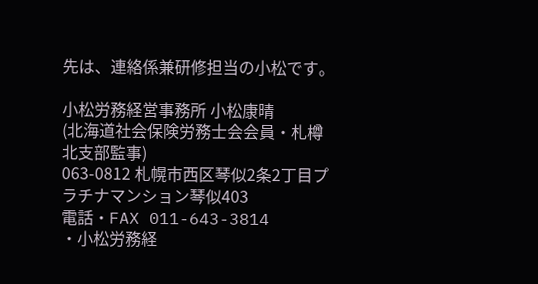先は、連絡係兼研修担当の小松です。

小松労務経営事務所 小松康晴
(北海道社会保険労務士会会員・札樽北支部監事)
063-0812 札幌市西区琴似2条2丁目プラチナマンション琴似403
電話・FAX 011-643-3814
・小松労務経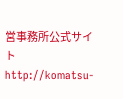営事務所公式サイト
http://komatsu-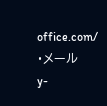office.com/
・メール
y-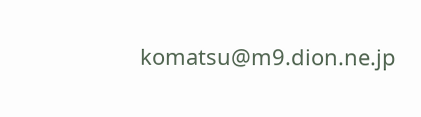komatsu@m9.dion.ne.jp